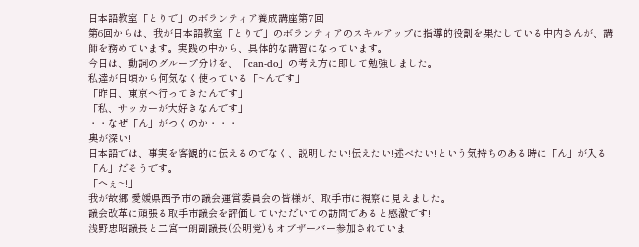日本語教室「とりで」のボランティア養成講座第7回
第6回からは、我が日本語教室「とりで」のボランティアのスキルアップに指導的役割を果たしている中内さんが、講師を務めています。実践の中から、具体的な講習になっています。
今日は、動詞のグループ分けを、「can-do」の考え方に即して勉強しました。
私達が日頃から何気なく使っている「~んです」
「昨日、東京へ行ってきたんです」
「私、サッカーが大好きなんです」
・・なぜ「ん」がつくのか・・・
奥が深い!
日本語では、事実を客観的に伝えるのでなく、説明したい!伝えたい!述べたい!という気持ちのある時に「ん」が入る「ん」だそうです。
「へぇ~!」
我が故郷 愛媛県西予市の議会運営委員会の皆様が、取手市に視察に見えました。
議会改革に頑張る取手市議会を評価していただいての訪問であると感激です!
浅野忠昭議長と二宮一朗副議長(公明党)もオブザーバー参加されていま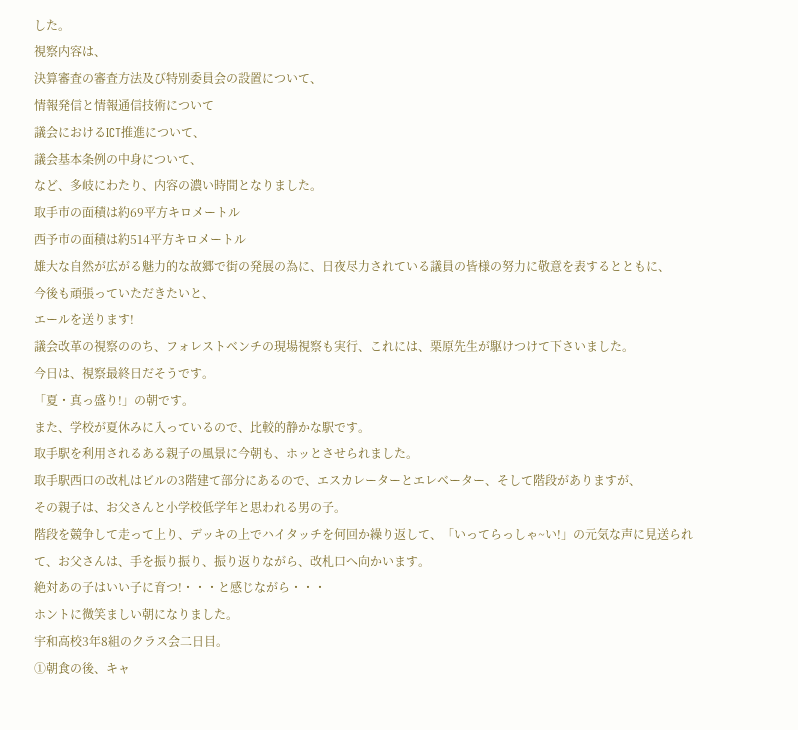した。
視察内容は、
決算審査の審査方法及び特別委員会の設置について、
情報発信と情報通信技術について
議会におけるICT推進について、
議会基本条例の中身について、
など、多岐にわたり、内容の濃い時間となりました。
取手市の面積は約69平方キロメートル
西予市の面積は約514平方キロメートル
雄大な自然が広がる魅力的な故郷で街の発展の為に、日夜尽力されている議員の皆様の努力に敬意を表するとともに、
今後も頑張っていただきたいと、
エールを送ります!
議会改革の視察ののち、フォレストベンチの現場視察も実行、これには、栗原先生が駆けつけて下さいました。
今日は、視察最終日だそうです。
「夏・真っ盛り!」の朝です。
また、学校が夏休みに入っているので、比較的静かな駅です。
取手駅を利用されるある親子の風景に今朝も、ホッとさせられました。
取手駅西口の改札はビルの3階建て部分にあるので、エスカレーターとエレベーター、そして階段がありますが、
その親子は、お父さんと小学校低学年と思われる男の子。
階段を競争して走って上り、デッキの上でハイタッチを何回か繰り返して、「いってらっしゃ~い!」の元気な声に見送られて、お父さんは、手を振り振り、振り返りながら、改札口へ向かいます。
絶対あの子はいい子に育つ!・・・と感じながら・・・
ホントに微笑ましい朝になりました。
宇和高校3年8組のクラス会二日目。
①朝食の後、キャ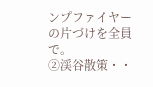ンプファイヤーの片づけを全員で。
②渓谷散策・・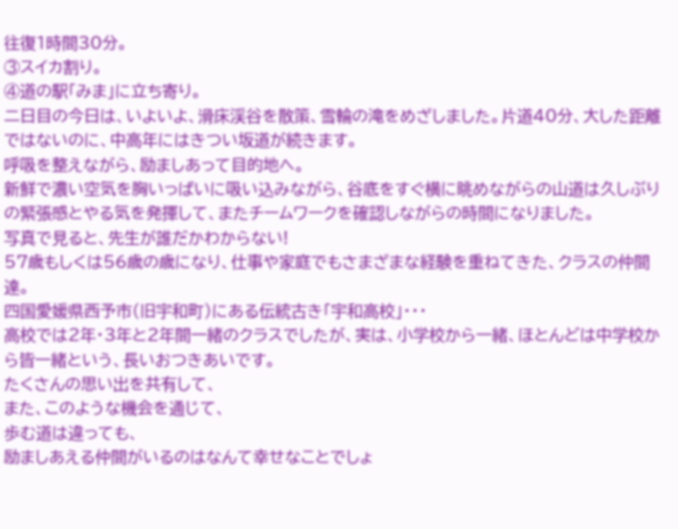往復1時間30分。
③スイカ割り。
④道の駅「みま」に立ち寄り。
二日目の今日は、いよいよ、滑床渓谷を散策、雪輪の滝をめざしました。片道40分、大した距離ではないのに、中高年にはきつい坂道が続きます。
呼吸を整えながら、励ましあって目的地へ。
新鮮で濃い空気を胸いっぱいに吸い込みながら、谷底をすぐ横に眺めながらの山道は久しぶりの緊張感とやる気を発揮して、またチームワークを確認しながらの時間になりました。
写真で見ると、先生が誰だかわからない!
57歳もしくは56歳の歳になり、仕事や家庭でもさまざまな経験を重ねてきた、クラスの仲間達。
四国愛媛県西予市(旧宇和町)にある伝統古き「宇和高校」・・・
高校では2年・3年と2年間一緒のクラスでしたが、実は、小学校から一緒、ほとんどは中学校から皆一緒という、長いおつきあいです。
たくさんの思い出を共有して、
また、このような機会を通じて、
歩む道は違っても、
励ましあえる仲間がいるのはなんて幸せなことでしょ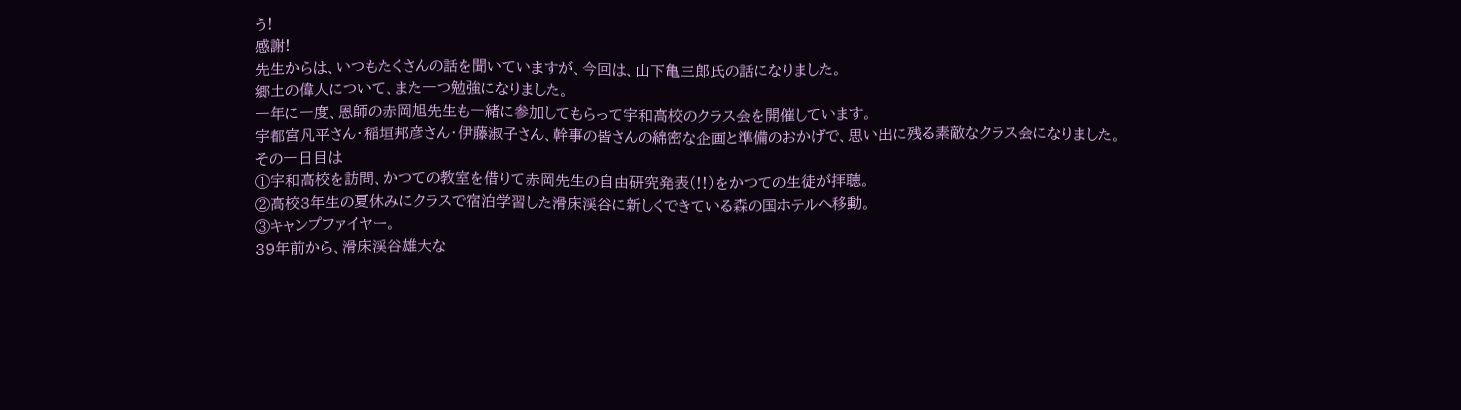う!
感謝!
先生からは、いつもたくさんの話を聞いていますが、今回は、山下亀三郎氏の話になりました。
郷土の偉人について、また一つ勉強になりました。
一年に一度、恩師の赤岡旭先生も一緒に参加してもらって宇和高校のクラス会を開催しています。
宇都宮凡平さん・稲垣邦彦さん・伊藤淑子さん、幹事の皆さんの綿密な企画と準備のおかげで、思い出に残る素敵なクラス会になりました。
その一日目は
①宇和高校を訪問、かつての教室を借りて赤岡先生の自由研究発表(!!)をかつての生徒が拝聴。
②高校3年生の夏休みにクラスで宿泊学習した滑床渓谷に新しくできている森の国ホテルへ移動。
③キャンプファイヤー。
39年前から、滑床渓谷雄大な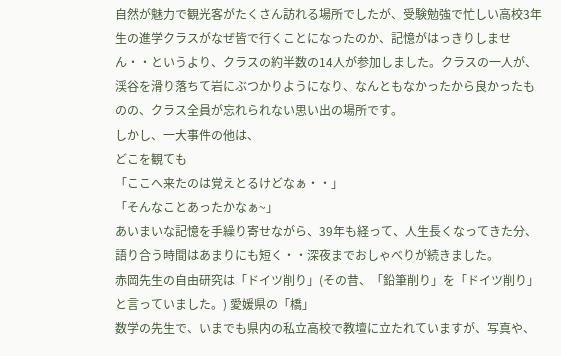自然が魅力で観光客がたくさん訪れる場所でしたが、受験勉強で忙しい高校3年生の進学クラスがなぜ皆で行くことになったのか、記憶がはっきりしません・・というより、クラスの約半数の14人が参加しました。クラスの一人が、渓谷を滑り落ちて岩にぶつかりようになり、なんともなかったから良かったものの、クラス全員が忘れられない思い出の場所です。
しかし、一大事件の他は、
どこを観ても
「ここへ来たのは覚えとるけどなぁ・・」
「そんなことあったかなぁ~」
あいまいな記憶を手繰り寄せながら、39年も経って、人生長くなってきた分、語り合う時間はあまりにも短く・・深夜までおしゃべりが続きました。
赤岡先生の自由研究は「ドイツ削り」(その昔、「鉛筆削り」を「ドイツ削り」と言っていました。) 愛媛県の「橋」
数学の先生で、いまでも県内の私立高校で教壇に立たれていますが、写真や、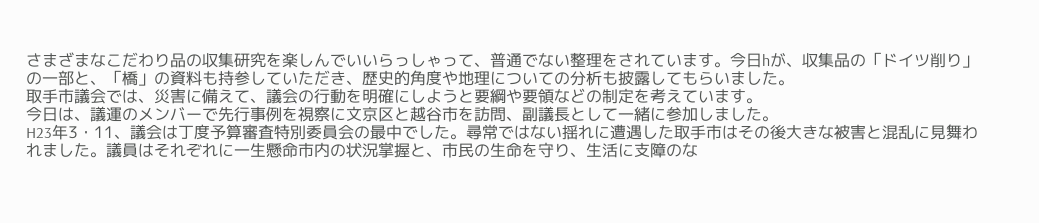さまざまなこだわり品の収集研究を楽しんでいいらっしゃって、普通でない整理をされています。今日hが、収集品の「ドイツ削り」の一部と、「橋」の資料も持参していただき、歴史的角度や地理についての分析も披露してもらいました。
取手市議会では、災害に備えて、議会の行動を明確にしようと要綱や要領などの制定を考えています。
今日は、議運のメンバーで先行事例を視察に文京区と越谷市を訪問、副議長として一緒に参加しました。
H23年3・11、議会は丁度予算審査特別委員会の最中でした。尋常ではない揺れに遭遇した取手市はその後大きな被害と混乱に見舞われました。議員はそれぞれに一生懸命市内の状況掌握と、市民の生命を守り、生活に支障のな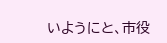いようにと、市役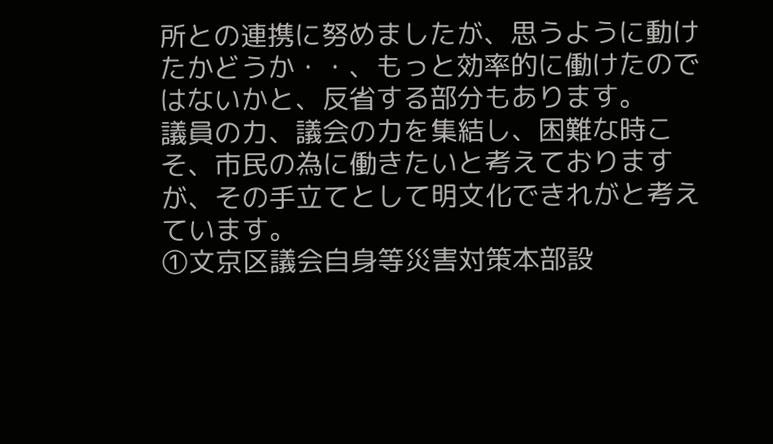所との連携に努めましたが、思うように動けたかどうか・・、もっと効率的に働けたのではないかと、反省する部分もあります。
議員の力、議会の力を集結し、困難な時こそ、市民の為に働きたいと考えておりますが、その手立てとして明文化できれがと考えています。
①文京区議会自身等災害対策本部設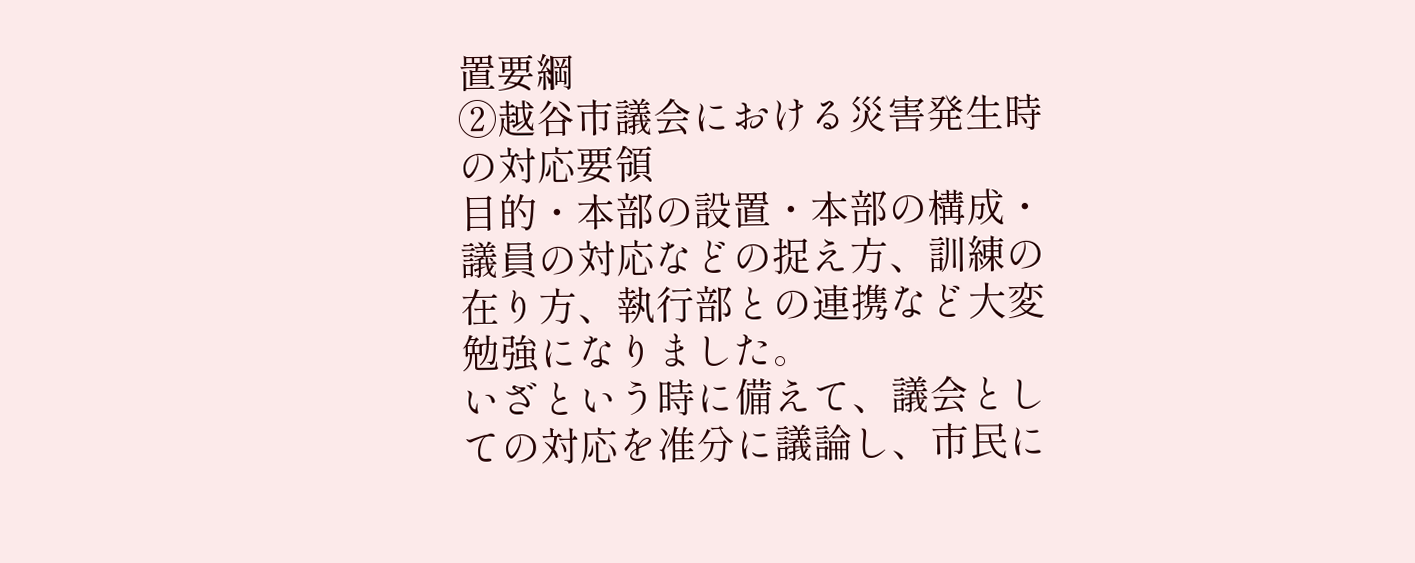置要綱
②越谷市議会における災害発生時の対応要領
目的・本部の設置・本部の構成・議員の対応などの捉え方、訓練の在り方、執行部との連携など大変勉強になりました。
いざという時に備えて、議会としての対応を准分に議論し、市民に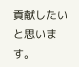貢献したいと思います。